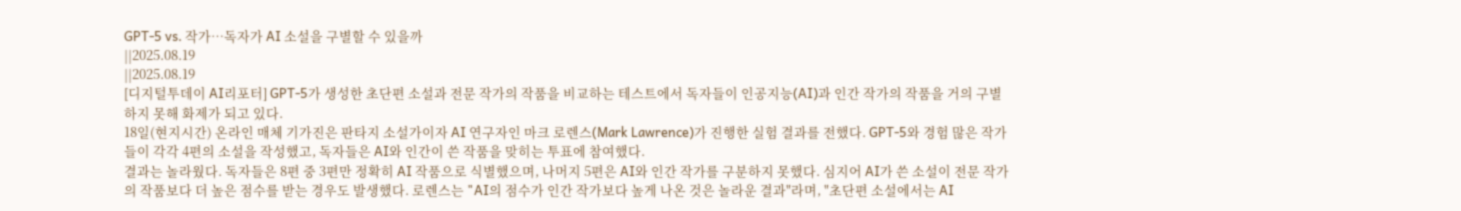GPT-5 vs. 작가…독자가 AI 소설을 구별할 수 있을까
||2025.08.19
||2025.08.19
[디지털투데이 AI리포터] GPT-5가 생성한 초단편 소설과 전문 작가의 작품을 비교하는 테스트에서 독자들이 인공지능(AI)과 인간 작가의 작품을 거의 구별하지 못해 화제가 되고 있다.
18일(현지시간) 온라인 매체 기가진은 판타지 소설가이자 AI 연구자인 마크 로렌스(Mark Lawrence)가 진행한 실험 결과를 전했다. GPT-5와 경험 많은 작가들이 각각 4편의 소설을 작성했고, 독자들은 AI와 인간이 쓴 작품을 맞히는 투표에 참여했다.
결과는 놀라웠다. 독자들은 8편 중 3편만 정확히 AI 작품으로 식별했으며, 나머지 5편은 AI와 인간 작가를 구분하지 못했다. 심지어 AI가 쓴 소설이 전문 작가의 작품보다 더 높은 점수를 받는 경우도 발생했다. 로렌스는 "AI의 점수가 인간 작가보다 높게 나온 것은 놀라운 결과"라며, "초단편 소설에서는 AI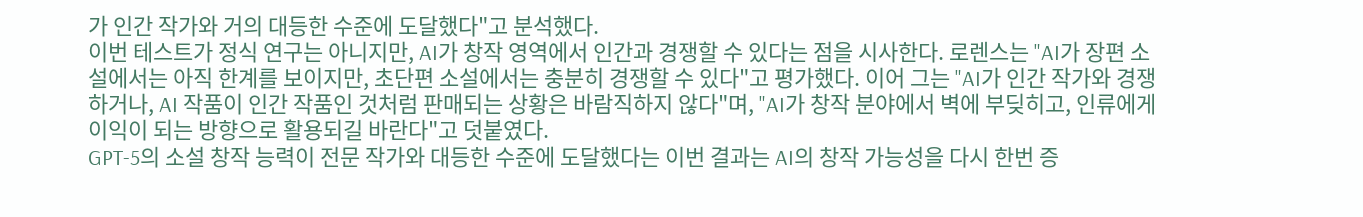가 인간 작가와 거의 대등한 수준에 도달했다"고 분석했다.
이번 테스트가 정식 연구는 아니지만, AI가 창작 영역에서 인간과 경쟁할 수 있다는 점을 시사한다. 로렌스는 "AI가 장편 소설에서는 아직 한계를 보이지만, 초단편 소설에서는 충분히 경쟁할 수 있다"고 평가했다. 이어 그는 "AI가 인간 작가와 경쟁하거나, AI 작품이 인간 작품인 것처럼 판매되는 상황은 바람직하지 않다"며, "AI가 창작 분야에서 벽에 부딪히고, 인류에게 이익이 되는 방향으로 활용되길 바란다"고 덧붙였다.
GPT-5의 소설 창작 능력이 전문 작가와 대등한 수준에 도달했다는 이번 결과는 AI의 창작 가능성을 다시 한번 증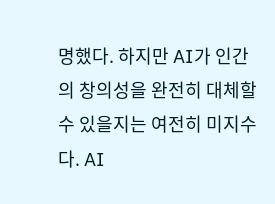명했다. 하지만 AI가 인간의 창의성을 완전히 대체할 수 있을지는 여전히 미지수다. AI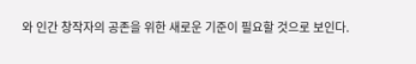와 인간 창작자의 공존을 위한 새로운 기준이 필요할 것으로 보인다.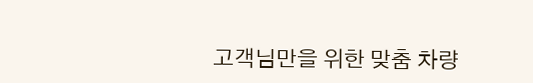고객님만을 위한 맞춤 차량